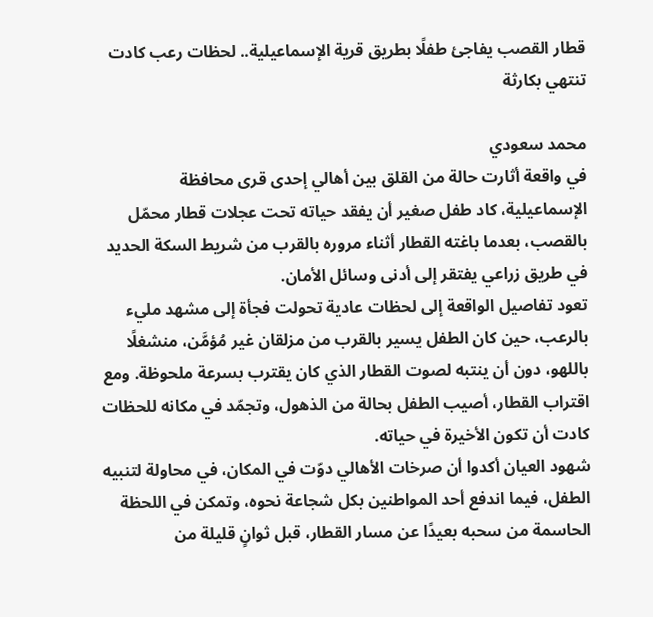قطار القصب يفاجئ طفلًا بطريق قرية الإسماعيلية.. لحظات رعب كادت تنتهي بكارثة

محمد سعودي
في واقعة أثارت حالة من القلق بين أهالي إحدى قرى محافظة الإسماعيلية، كاد طفل صغير أن يفقد حياته تحت عجلات قطار محمّل بالقصب، بعدما باغته القطار أثناء مروره بالقرب من شريط السكة الحديد في طريق زراعي يفتقر إلى أدنى وسائل الأمان.
تعود تفاصيل الواقعة إلى لحظات عادية تحولت فجأة إلى مشهد مليء بالرعب، حين كان الطفل يسير بالقرب من مزلقان غير مُؤمَّن، منشغلًا باللهو، دون أن ينتبه لصوت القطار الذي كان يقترب بسرعة ملحوظة. ومع اقتراب القطار، أصيب الطفل بحالة من الذهول، وتجمّد في مكانه للحظات كادت أن تكون الأخيرة في حياته.
شهود العيان أكدوا أن صرخات الأهالي دوّت في المكان، في محاولة لتنبيه الطفل، فيما اندفع أحد المواطنين بكل شجاعة نحوه، وتمكن في اللحظة الحاسمة من سحبه بعيدًا عن مسار القطار، قبل ثوانٍ قليلة من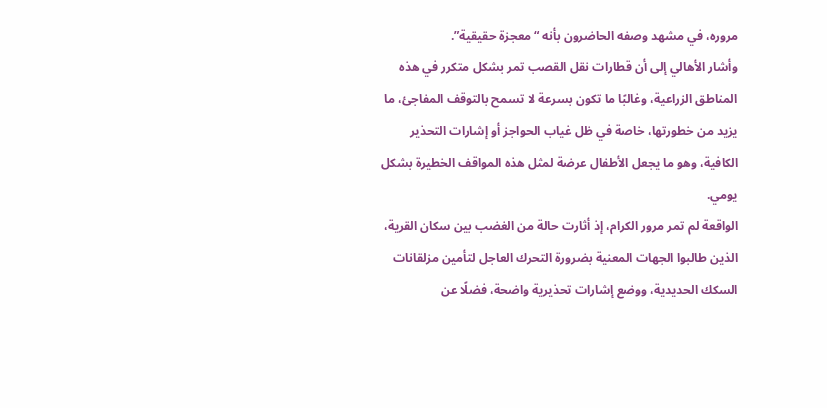مروره، في مشهد وصفه الحاضرون بأنه “معجزة حقيقية”.
وأشار الأهالي إلى أن قطارات نقل القصب تمر بشكل متكرر في هذه المناطق الزراعية، وغالبًا ما تكون بسرعة لا تسمح بالتوقف المفاجئ، ما يزيد من خطورتها، خاصة في ظل غياب الحواجز أو إشارات التحذير الكافية، وهو ما يجعل الأطفال عرضة لمثل هذه المواقف الخطيرة بشكل يومي.
الواقعة لم تمر مرور الكرام، إذ أثارت حالة من الغضب بين سكان القرية، الذين طالبوا الجهات المعنية بضرورة التحرك العاجل لتأمين مزلقانات السكك الحديدية، ووضع إشارات تحذيرية واضحة، فضلًا عن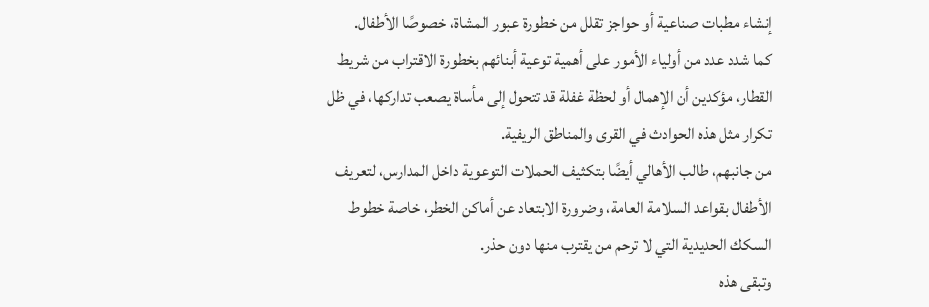إنشاء مطبات صناعية أو حواجز تقلل من خطورة عبور المشاة، خصوصًا الأطفال.
كما شدد عدد من أولياء الأمور على أهمية توعية أبنائهم بخطورة الاقتراب من شريط القطار، مؤكدين أن الإهمال أو لحظة غفلة قد تتحول إلى مأساة يصعب تداركها، في ظل تكرار مثل هذه الحوادث في القرى والمناطق الريفية.
من جانبهم، طالب الأهالي أيضًا بتكثيف الحملات التوعوية داخل المدارس، لتعريف الأطفال بقواعد السلامة العامة، وضرورة الابتعاد عن أماكن الخطر، خاصة خطوط السكك الحديدية التي لا ترحم من يقترب منها دون حذر.
وتبقى هذه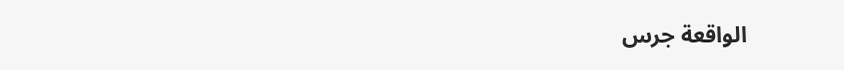الواقعة جرس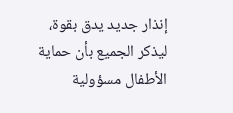إنذار جديد يدق بقوة، ليذكر الجميع بأن حماية الأطفال مسؤولية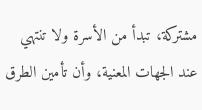مشتركة، تبدأ من الأسرة ولا تنتهي عند الجهات المعنية، وأن تأمين الطرق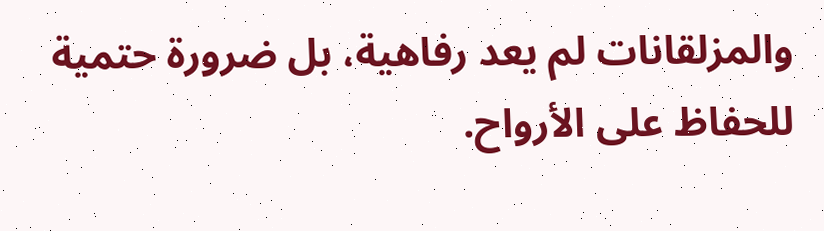والمزلقانات لم يعد رفاهية، بل ضرورة حتمية للحفاظ على الأرواح.